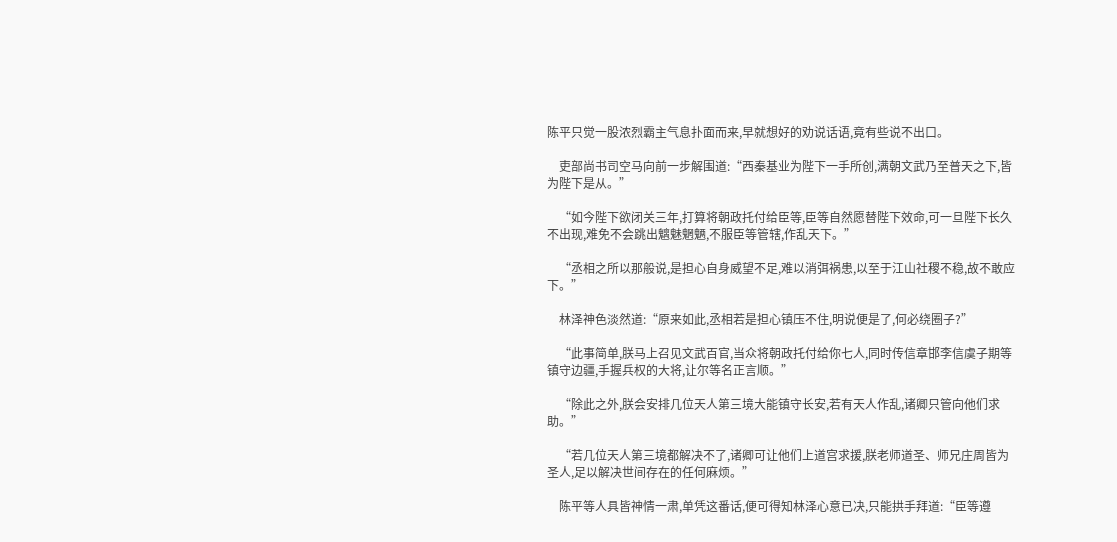陈平只觉一股浓烈霸主气息扑面而来,早就想好的劝说话语,竟有些说不出口。

    吏部尚书司空马向前一步解围道:“西秦基业为陛下一手所创,满朝文武乃至普天之下,皆为陛下是从。”

    “如今陛下欲闭关三年,打算将朝政托付给臣等,臣等自然愿替陛下效命,可一旦陛下长久不出现,难免不会跳出魑魅魍魉,不服臣等管辖,作乱天下。”

    “丞相之所以那般说,是担心自身威望不足,难以消弭祸患,以至于江山社稷不稳,故不敢应下。”

    林泽神色淡然道:“原来如此,丞相若是担心镇压不住,明说便是了,何必绕圈子?”

    “此事简单,朕马上召见文武百官,当众将朝政托付给你七人,同时传信章邯李信虞子期等镇守边疆,手握兵权的大将,让尔等名正言顺。”

    “除此之外,朕会安排几位天人第三境大能镇守长安,若有天人作乱,诸卿只管向他们求助。”

    “若几位天人第三境都解决不了,诸卿可让他们上道宫求援,朕老师道圣、师兄庄周皆为圣人,足以解决世间存在的任何麻烦。”

    陈平等人具皆神情一肃,单凭这番话,便可得知林泽心意已决,只能拱手拜道:“臣等遵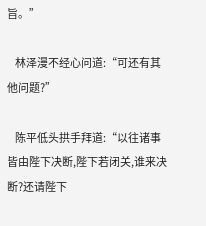旨。”

    林泽漫不经心问道:“可还有其他问题?”

    陈平低头拱手拜道:“以往诸事皆由陛下决断,陛下若闭关,谁来决断?还请陛下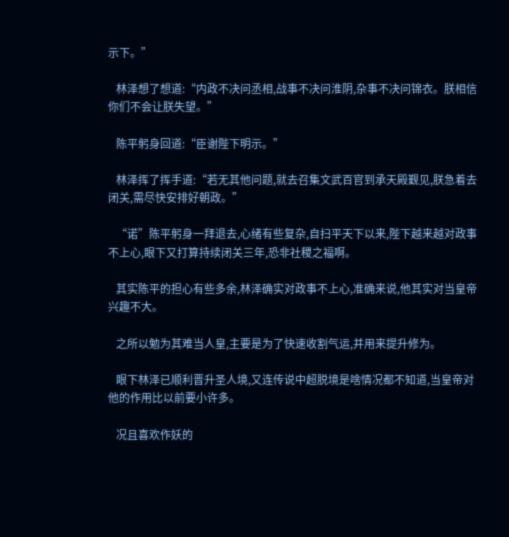示下。”

    林泽想了想道:“内政不决问丞相,战事不决问淮阴,杂事不决问锦衣。朕相信你们不会让朕失望。”

    陈平躬身回道:“臣谢陛下明示。”

    林泽挥了挥手道:“若无其他问题,就去召集文武百官到承天殿觐见,朕急着去闭关,需尽快安排好朝政。”

    “诺”陈平躬身一拜退去,心绪有些复杂,自扫平天下以来,陛下越来越对政事不上心,眼下又打算持续闭关三年,恐非社稷之福啊。

    其实陈平的担心有些多余,林泽确实对政事不上心,准确来说,他其实对当皇帝兴趣不大。

    之所以勉为其难当人皇,主要是为了快速收割气运,并用来提升修为。

    眼下林泽已顺利晋升圣人境,又连传说中超脱境是啥情况都不知道,当皇帝对他的作用比以前要小许多。

    况且喜欢作妖的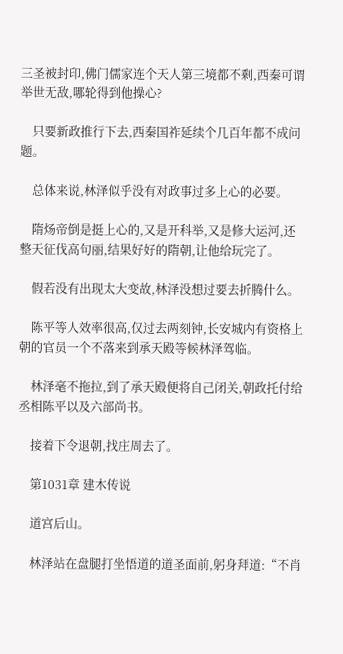三圣被封印,佛门儒家连个天人第三境都不剩,西秦可谓举世无敌,哪轮得到他操心?

    只要新政推行下去,西秦国祚延续个几百年都不成问题。

    总体来说,林泽似乎没有对政事过多上心的必要。

    隋炀帝倒是挺上心的,又是开科举,又是修大运河,还整天征伐高句丽,结果好好的隋朝,让他给玩完了。

    假若没有出现太大变故,林泽没想过要去折腾什么。

    陈平等人效率很高,仅过去两刻钟,长安城内有资格上朝的官员一个不落来到承天殿等候林泽驾临。

    林泽毫不拖拉,到了承天殿便将自己闭关,朝政托付给丞相陈平以及六部尚书。

    接着下令退朝,找庄周去了。

    第1031章 建木传说

    道宫后山。

    林泽站在盘腿打坐悟道的道圣面前,躬身拜道:“不肖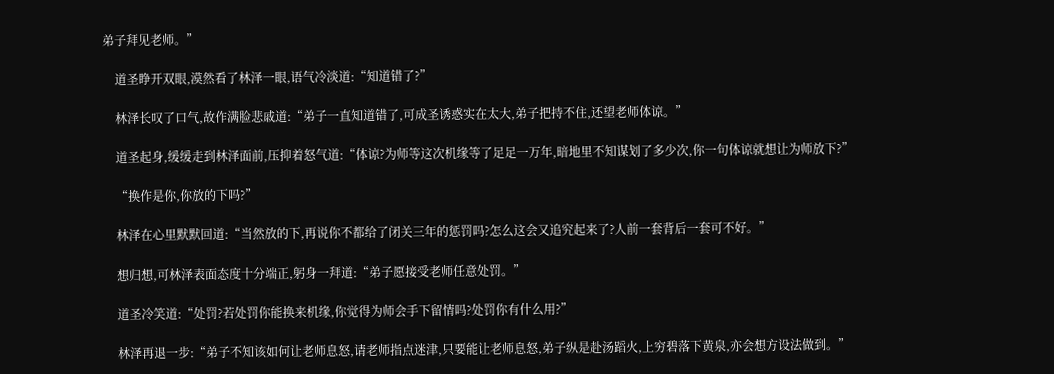弟子拜见老师。”

    道圣睁开双眼,漠然看了林泽一眼,语气冷淡道:“知道错了?”

    林泽长叹了口气,故作满脸悲戚道:“弟子一直知道错了,可成圣诱惑实在太大,弟子把持不住,还望老师体谅。”

    道圣起身,缓缓走到林泽面前,压抑着怒气道:“体谅?为师等这次机缘等了足足一万年,暗地里不知谋划了多少次,你一句体谅就想让为师放下?”

    “换作是你,你放的下吗?”

    林泽在心里默默回道:“当然放的下,再说你不都给了闭关三年的惩罚吗?怎么这会又追究起来了?人前一套背后一套可不好。”

    想归想,可林泽表面态度十分端正,躬身一拜道:“弟子愿接受老师任意处罚。”

    道圣冷笑道:“处罚?若处罚你能换来机缘,你觉得为师会手下留情吗?处罚你有什么用?”

    林泽再退一步:“弟子不知该如何让老师息怒,请老师指点迷津,只要能让老师息怒,弟子纵是赴汤蹈火,上穷碧落下黄泉,亦会想方设法做到。”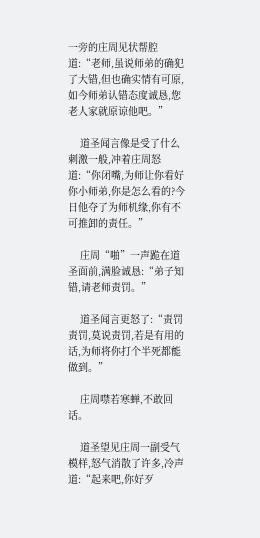一旁的庄周见状帮腔道:“老师,虽说师弟的确犯了大错,但也确实情有可原,如今师弟认错态度诚恳,您老人家就原谅他吧。”

    道圣闻言像是受了什么刺激一般,冲着庄周怒道:“你闭嘴,为师让你看好你小师弟,你是怎么看的?今日他夺了为师机缘,你有不可推卸的责任。”

    庄周“啪”一声跪在道圣面前,满脸诚恳:“弟子知错,请老师责罚。”

    道圣闻言更怒了:“责罚责罚,莫说责罚,若是有用的话,为师将你打个半死都能做到。”

    庄周噤若寒蝉,不敢回话。

    道圣望见庄周一副受气模样,怒气消散了许多,冷声道:“起来吧,你好歹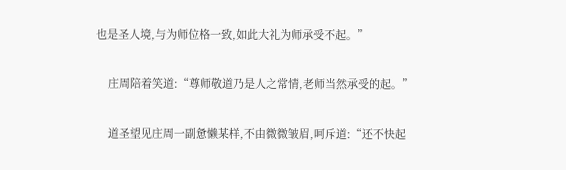也是圣人境,与为师位格一致,如此大礼为师承受不起。”

    庄周陪着笑道:“尊师敬道乃是人之常情,老师当然承受的起。”

    道圣望见庄周一副惫懒某样,不由微微皱眉,呵斥道:“还不快起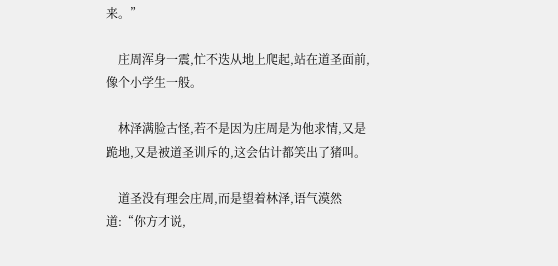来。”

    庄周浑身一震,忙不迭从地上爬起,站在道圣面前,像个小学生一般。

    林泽满脸古怪,若不是因为庄周是为他求情,又是跪地,又是被道圣训斥的,这会估计都笑出了猪叫。

    道圣没有理会庄周,而是望着林泽,语气漠然道:“你方才说,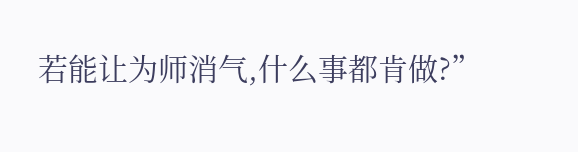若能让为师消气,什么事都肯做?”